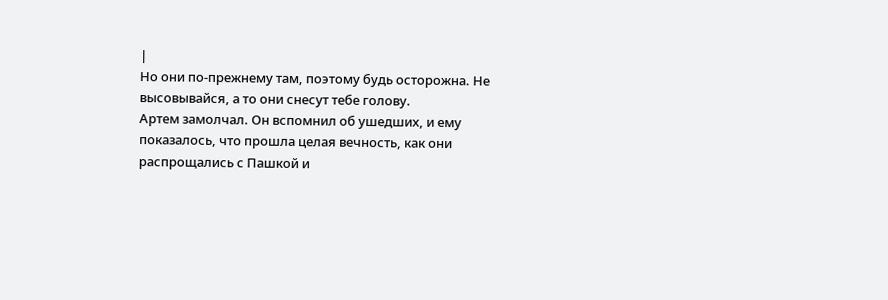|
Но они по-прежнему там, поэтому будь осторожна. Не высовывайся, а то они снесут тебе голову.
Артем замолчал. Он вспомнил об ушедших, и ему показалось, что прошла целая вечность, как они распрощались с Пашкой и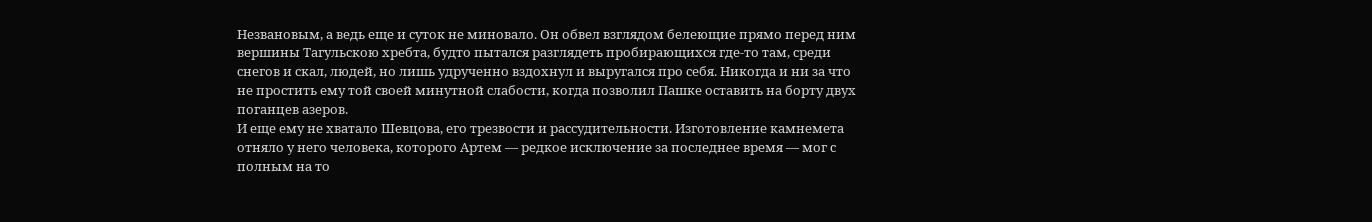Незвановым, а ведь еще и суток не миновало. Он обвел взглядом белеющие прямо перед ним вершины Тагульскою хребта, будто пытался разглядеть пробирающихся где-то там, среди снегов и скал, людей, но лишь удрученно вздохнул и выругался про себя. Никогда и ни за что не простить ему той своей минутной слабости, когда позволил Пашке оставить на борту двух поганцев азеров.
И еще ему не хватало Шевцова, его трезвости и рассудительности. Изготовление камнемета отняло у него человека, которого Артем — редкое исключение за последнее время — мог с полным на то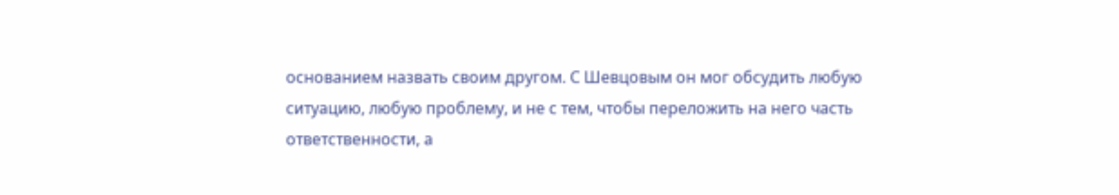основанием назвать своим другом. С Шевцовым он мог обсудить любую ситуацию, любую проблему, и не с тем, чтобы переложить на него часть ответственности, а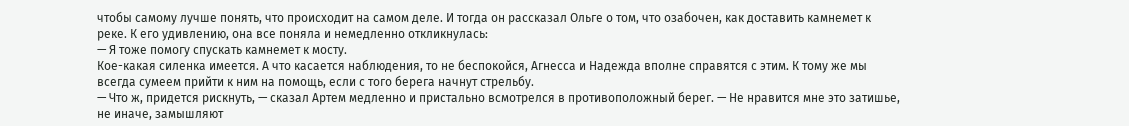чтобы самому лучше понять, что происходит на самом деле. И тогда он рассказал Ольге о том, что озабочен, как доставить камнемет к реке. К его удивлению, она все поняла и немедленно откликнулась:
— Я тоже помогу спускать камнемет к мосту.
Кое-какая силенка имеется. А что касается наблюдения, то не беспокойся, Агнесса и Надежда вполне справятся с этим. К тому же мы всегда сумеем прийти к ним на помощь, если с того берега начнут стрельбу.
— Что ж, придется рискнуть, — сказал Артем медленно и пристально всмотрелся в противоположный берег. — Не нравится мне это затишье, не иначе, замышляют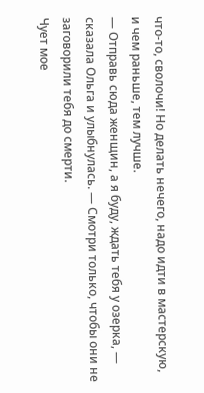что-то, сволочи! Но делать нечего, надо идти в мастерскую, и чем раньше, тем лучше.
— Отправь сюда женщин, а я буду, ждать тебя у озерка, — сказала Ольга и улыбнулась. — Смотри только, чтобы они не заговорили тебя до смерти.
Чует мое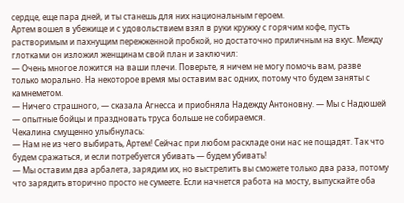сердце, еще пара дней, и ты станешь для них национальным героем.
Артем вошел в убежище и с удовольствием взял в руки кружку с горячим кофе, пусть растворимым и пахнущим пережженной пробкой, но достаточно приличным на вкус. Между глотками он изложил женщинам свой план и заключил:
— Очень многое ложится на ваши плечи. Поверьте, я ничем не могу помочь вам, разве только морально. На некоторое время мы оставим вас одних, потому что будем заняты с камнеметом.
— Ничего страшного, — сказала Агнесса и приобняла Надежду Антоновну. — Мы с Надюшей — опытные бойцы и праздновать труса больше не собираемся.
Чекалина смущенно улыбнулась:
— Нам не из чего выбирать, Артем! Сейчас при любом раскладе они нас не пощадят. Так что будем сражаться, и если потребуется убивать — будем убивать!
— Мы оставим два арбалета, зарядим их, но выстрелить вы сможете только два раза, потому что зарядить вторично просто не сумеете. Если начнется работа на мосту, выпускайте оба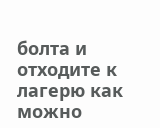болта и отходите к лагерю как можно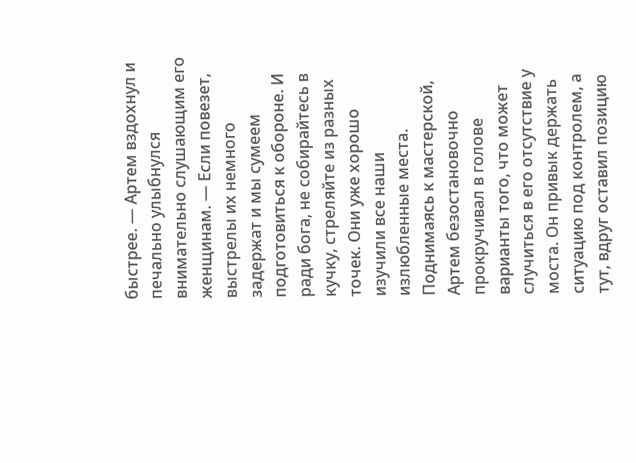быстрее. — Артем вздохнул и печально улыбнулся внимательно слушающим его женщинам. — Если повезет, выстрелы их немного задержат и мы сумеем подготовиться к обороне. И ради бога, не собирайтесь в кучку, стреляйте из разных точек. Они уже хорошо изучили все наши излюбленные места.
Поднимаясь к мастерской, Артем безостановочно прокручивал в голове варианты того, что может случиться в его отсутствие у моста. Он привык держать ситуацию под контролем, а тут, вдруг оставил позицию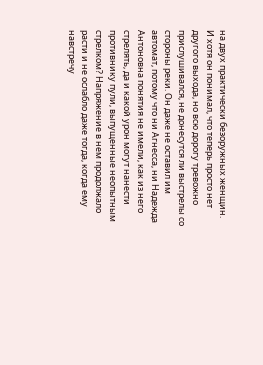на двух практически безоружных женщин.
И хотя он понимал, что теперь просто нет другого выхода, но всю дорогу тревожно прислушивался, не донесутся ли выстрелы со стороны реки. Он даже не оставил им автомат, потому что ни Агнесса, ни Надежда Антоновна понятия не имели, как из него стрелять, да и какой урон могут нанести противнику пули, выпущенные неопытным стрелком? Напряжение в нем продолжало расти и не ослабло даже тогда, когда ему навстречу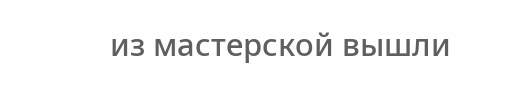из мастерской вышли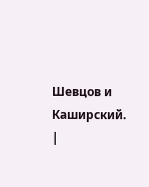Шевцов и Каширский. |